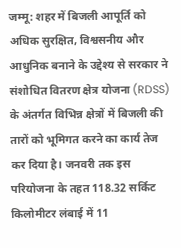जम्मू: शहर में बिजली आपूर्ति को अधिक सुरक्षित, विश्वसनीय और आधुनिक बनाने के उद्देश्य से सरकार ने संशोधित वितरण क्षेत्र योजना (RDSS) के अंतर्गत विभिन्न क्षेत्रों में बिजली की तारों को भूमिगत करने का कार्य तेज कर दिया है। जनवरी तक इस परियोजना के तहत 118.32 सर्किट किलोमीटर लंबाई में 11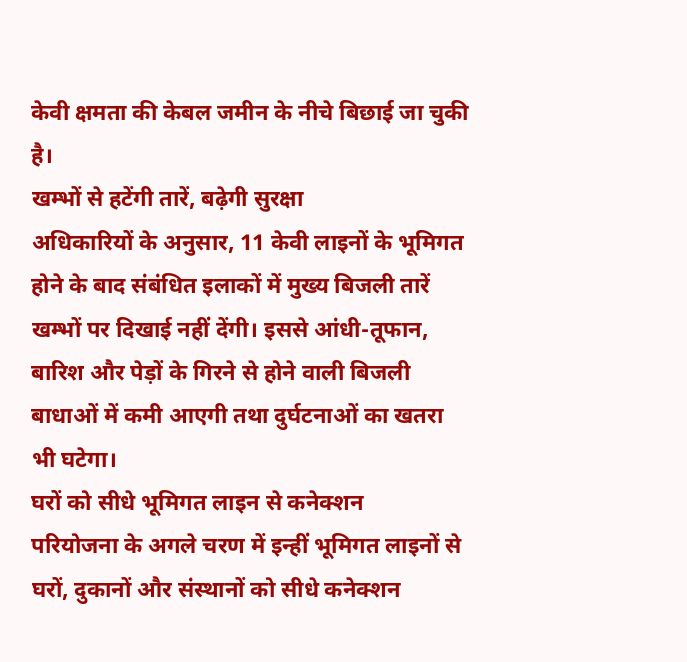केवी क्षमता की केबल जमीन के नीचे बिछाई जा चुकी है।
खम्भों से हटेंगी तारें, बढ़ेगी सुरक्षा
अधिकारियों के अनुसार, 11 केवी लाइनों के भूमिगत होने के बाद संबंधित इलाकों में मुख्य बिजली तारें खम्भों पर दिखाई नहीं देंगी। इससे आंधी-तूफान, बारिश और पेड़ों के गिरने से होने वाली बिजली बाधाओं में कमी आएगी तथा दुर्घटनाओं का खतरा भी घटेगा।
घरों को सीधे भूमिगत लाइन से कनेक्शन
परियोजना के अगले चरण में इन्हीं भूमिगत लाइनों से घरों, दुकानों और संस्थानों को सीधे कनेक्शन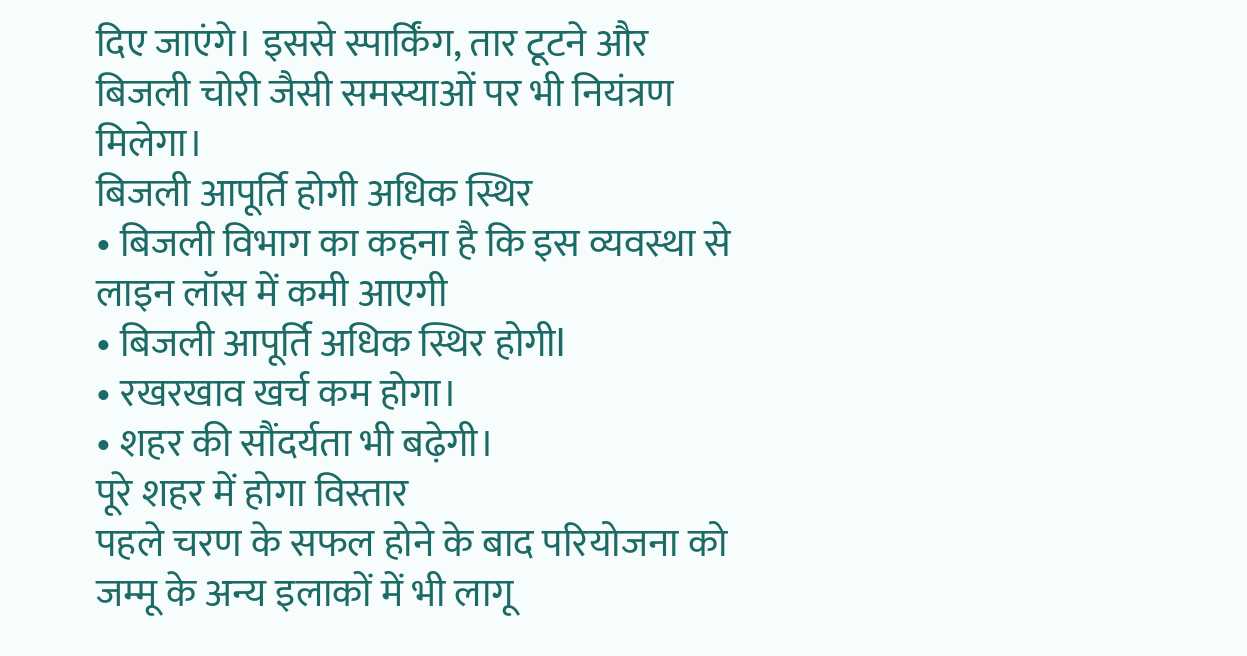दिए जाएंगे। इससे स्पार्किंग, तार टूटने और बिजली चोरी जैसी समस्याओं पर भी नियंत्रण मिलेगा।
बिजली आपूर्ति होगी अधिक स्थिर
• बिजली विभाग का कहना है कि इस व्यवस्था से लाइन लॉस में कमी आएगी
• बिजली आपूर्ति अधिक स्थिर होगीl
• रखरखाव खर्च कम होगा।
• शहर की सौंदर्यता भी बढ़ेगी।
पूरे शहर में होगा विस्तार
पहले चरण के सफल होने के बाद परियोजना को जम्मू के अन्य इलाकों में भी लागू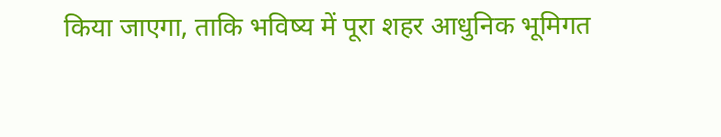किया जाएगा, ताकि भविष्य में पूरा शहर आधुनिक भूमिगत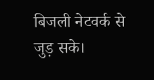बिजली नेटवर्क से जुड़ सके।